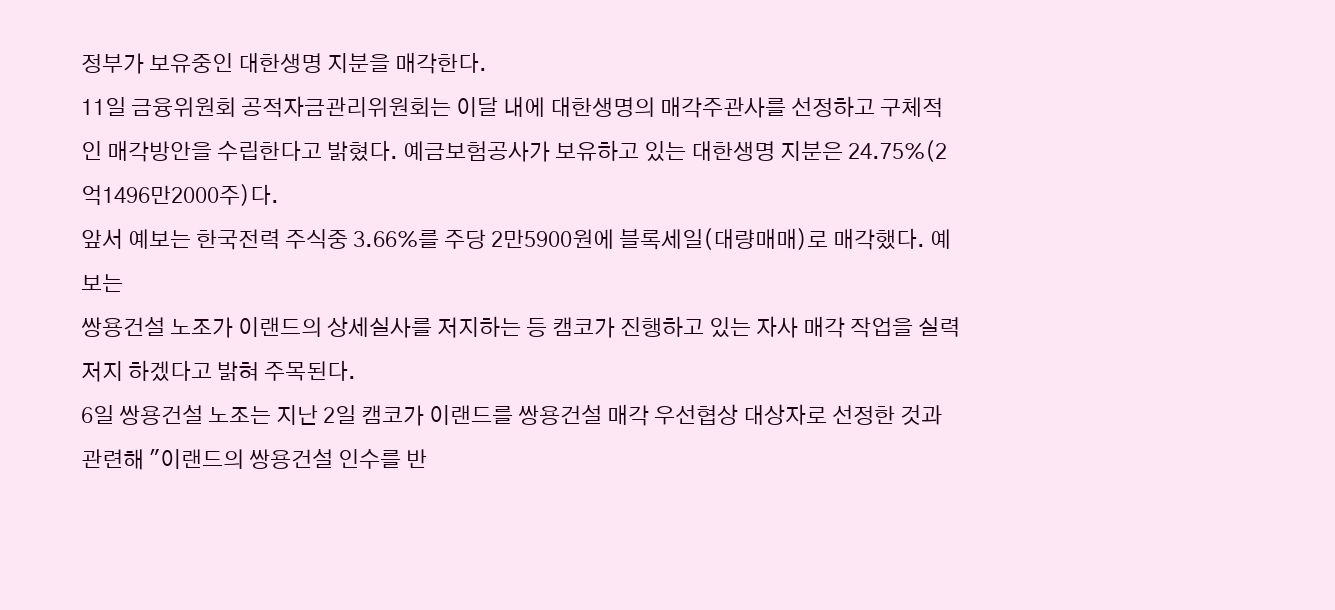정부가 보유중인 대한생명 지분을 매각한다.
11일 금융위원회 공적자금관리위원회는 이달 내에 대한생명의 매각주관사를 선정하고 구체적인 매각방안을 수립한다고 밝혔다. 예금보험공사가 보유하고 있는 대한생명 지분은 24.75%(2억1496만2000주)다.
앞서 예보는 한국전력 주식중 3.66%를 주당 2만5900원에 블록세일(대량매매)로 매각했다. 예보는
쌍용건설 노조가 이랜드의 상세실사를 저지하는 등 캠코가 진행하고 있는 자사 매각 작업을 실력 저지 하겠다고 밝혀 주목된다.
6일 쌍용건설 노조는 지난 2일 캠코가 이랜드를 쌍용건설 매각 우선협상 대상자로 선정한 것과 관련해 "이랜드의 쌍용건설 인수를 반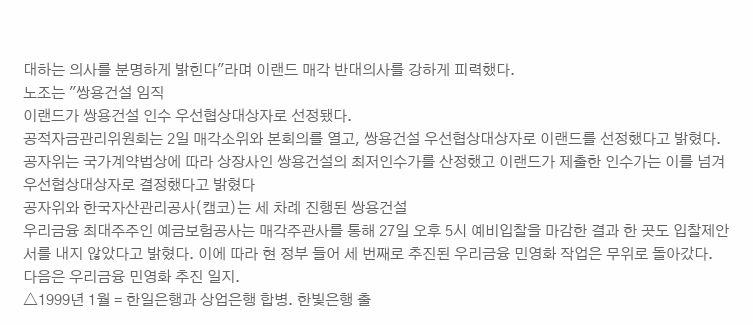대하는 의사를 분명하게 밝힌다"라며 이랜드 매각 반대의사를 강하게 피력했다.
노조는 "쌍용건설 임직
이랜드가 쌍용건설 인수 우선협상대상자로 선정됐다.
공적자금관리위원회는 2일 매각소위와 본회의를 열고, 쌍용건설 우선협상대상자로 이랜드를 선정했다고 밝혔다.
공자위는 국가계약법상에 따라 상장사인 쌍용건설의 최저인수가를 산정했고 이랜드가 제출한 인수가는 이를 넘겨 우선협상대상자로 결정했다고 밝혔다
공자위와 한국자산관리공사(캠코)는 세 차례 진행된 쌍용건설
우리금융 최대주주인 예금보험공사는 매각주관사를 통해 27일 오후 5시 예비입찰을 마감한 결과 한 곳도 입찰제안서를 내지 않았다고 밝혔다. 이에 따라 현 정부 들어 세 번째로 추진된 우리금융 민영화 작업은 무위로 돌아갔다.
다음은 우리금융 민영화 추진 일지.
△1999년 1월 = 한일은행과 상업은행 합병. 한빛은행 출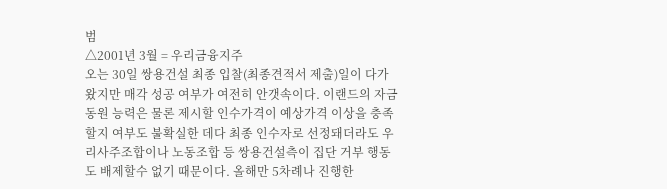범
△2001년 3월 = 우리금융지주
오는 30일 쌍용건설 최종 입찰(최종견적서 제출)일이 다가왔지만 매각 성공 여부가 여전히 안갯속이다. 이랜드의 자금동원 능력은 물론 제시할 인수가격이 예상가격 이상을 충족할지 여부도 불확실한 데다 최종 인수자로 선정돼더라도 우리사주조합이나 노동조합 등 쌍용건설측이 집단 거부 행동도 배제할수 없기 때문이다. 올해만 5차례나 진행한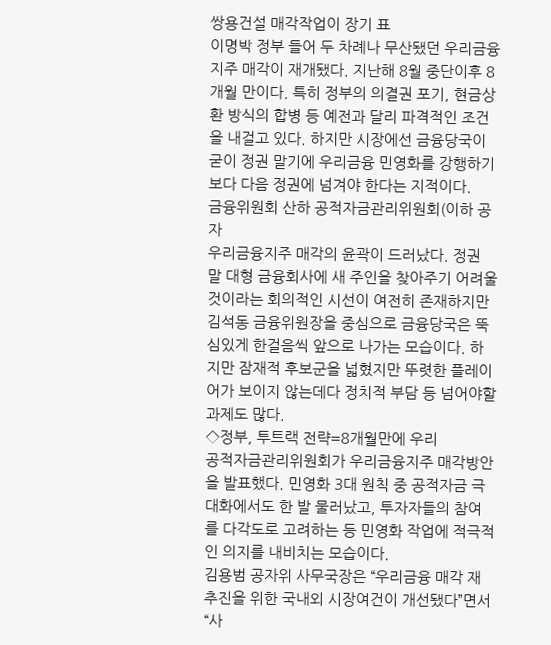쌍용건설 매각작업이 장기 표
이명박 정부 들어 두 차례나 무산됐던 우리금융지주 매각이 재개됐다. 지난해 8월 중단이후 8개월 만이다. 특히 정부의 의결권 포기, 현금상환 방식의 합병 등 예전과 달리 파격적인 조건을 내걸고 있다. 하지만 시장에선 금융당국이 굳이 정권 말기에 우리금융 민영화를 강행하기보다 다음 정권에 넘겨야 한다는 지적이다.
금융위원회 산하 공적자금관리위원회(이하 공자
우리금융지주 매각의 윤곽이 드러났다. 정권 말 대형 금융회사에 새 주인을 찾아주기 어려울 것이라는 회의적인 시선이 여전히 존재하지만 김석동 금융위원장을 중심으로 금융당국은 뚝심있게 한걸음씩 앞으로 나가는 모습이다. 하지만 잠재적 후보군을 넓혔지만 뚜렷한 플레이어가 보이지 않는데다 정치적 부담 등 넘어야할 과제도 많다.
◇정부, 투트랙 전략=8개월만에 우리
공적자금관리위원회가 우리금융지주 매각방안을 발표했다. 민영화 3대 원칙 중 공적자금 극대화에서도 한 발 물러났고, 투자자들의 참여를 다각도로 고려하는 등 민영화 작업에 적극적인 의지를 내비치는 모습이다.
김용범 공자위 사무국장은 “우리금융 매각 재추진을 위한 국내외 시장여건이 개선됐다”면서 “사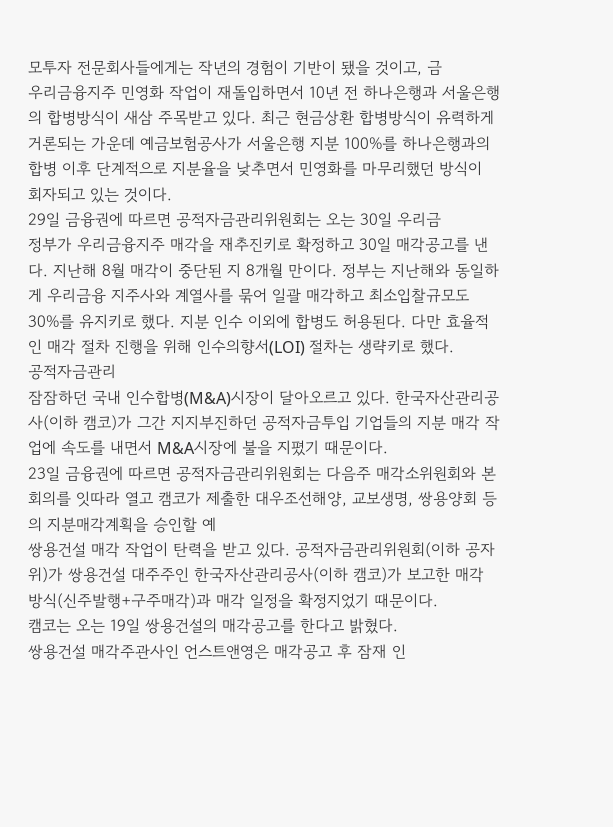모투자 전문회사들에게는 작년의 경험이 기반이 됐을 것이고, 금
우리금융지주 민영화 작업이 재돌입하면서 10년 전 하나은행과 서울은행의 합병방식이 새삼 주목받고 있다. 최근 현금상환 합병방식이 유력하게 거론되는 가운데 예금보험공사가 서울은행 지분 100%를 하나은행과의 합병 이후 단계적으로 지분율을 낮추면서 민영화를 마무리했던 방식이 회자되고 있는 것이다.
29일 금융권에 따르면 공적자금관리위원회는 오는 30일 우리금
정부가 우리금융지주 매각을 재추진키로 확정하고 30일 매각공고를 낸다. 지난해 8월 매각이 중단된 지 8개월 만이다. 정부는 지난해와 동일하게 우리금융 지주사와 계열사를 묶어 일괄 매각하고 최소입찰규모도 30%를 유지키로 했다. 지분 인수 이외에 합병도 허용된다. 다만 효율적인 매각 절차 진행을 위해 인수의향서(LOI) 절차는 생략키로 했다.
공적자금관리
잠잠하던 국내 인수합병(M&A)시장이 달아오르고 있다. 한국자산관리공사(이하 캠코)가 그간 지지부진하던 공적자금투입 기업들의 지분 매각 작업에 속도를 내면서 M&A시장에 불을 지폈기 때문이다.
23일 금융권에 따르면 공적자금관리위원회는 다음주 매각소위원회와 본회의를 잇따라 열고 캠코가 제출한 대우조선해양, 교보생명, 쌍용양회 등의 지분매각계획을 승인할 예
쌍용건설 매각 작업이 탄력을 받고 있다. 공적자금관리위원회(이하 공자위)가 쌍용건설 대주주인 한국자산관리공사(이하 캠코)가 보고한 매각 방식(신주발행+구주매각)과 매각 일정을 확정지었기 때문이다.
캠코는 오는 19일 쌍용건설의 매각공고를 한다고 밝혔다.
쌍용건설 매각주관사인 언스트앤영은 매각공고 후 잠재 인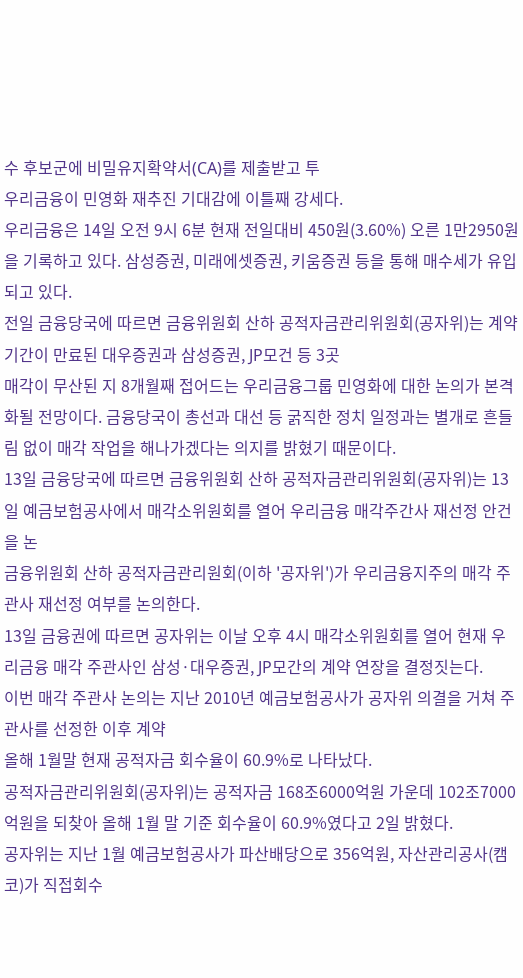수 후보군에 비밀유지확약서(CA)를 제출받고 투
우리금융이 민영화 재추진 기대감에 이틀째 강세다.
우리금융은 14일 오전 9시 6분 현재 전일대비 450원(3.60%) 오른 1만2950원을 기록하고 있다. 삼성증권, 미래에셋증권, 키움증권 등을 통해 매수세가 유입되고 있다.
전일 금융당국에 따르면 금융위원회 산하 공적자금관리위원회(공자위)는 계약기간이 만료된 대우증권과 삼성증권, JP모건 등 3곳
매각이 무산된 지 8개월째 접어드는 우리금융그룹 민영화에 대한 논의가 본격화될 전망이다. 금융당국이 총선과 대선 등 굵직한 정치 일정과는 별개로 흔들림 없이 매각 작업을 해나가겠다는 의지를 밝혔기 때문이다.
13일 금융당국에 따르면 금융위원회 산하 공적자금관리위원회(공자위)는 13일 예금보험공사에서 매각소위원회를 열어 우리금융 매각주간사 재선정 안건을 논
금융위원회 산하 공적자금관리원회(이하 '공자위')가 우리금융지주의 매각 주관사 재선정 여부를 논의한다.
13일 금융권에 따르면 공자위는 이날 오후 4시 매각소위원회를 열어 현재 우리금융 매각 주관사인 삼성·대우증권, JP모간의 계약 연장을 결정짓는다.
이번 매각 주관사 논의는 지난 2010년 예금보험공사가 공자위 의결을 거쳐 주관사를 선정한 이후 계약
올해 1월말 현재 공적자금 회수율이 60.9%로 나타났다.
공적자금관리위원회(공자위)는 공적자금 168조6000억원 가운데 102조7000억원을 되찾아 올해 1월 말 기준 회수율이 60.9%였다고 2일 밝혔다.
공자위는 지난 1월 예금보험공사가 파산배당으로 356억원, 자산관리공사(캠코)가 직접회수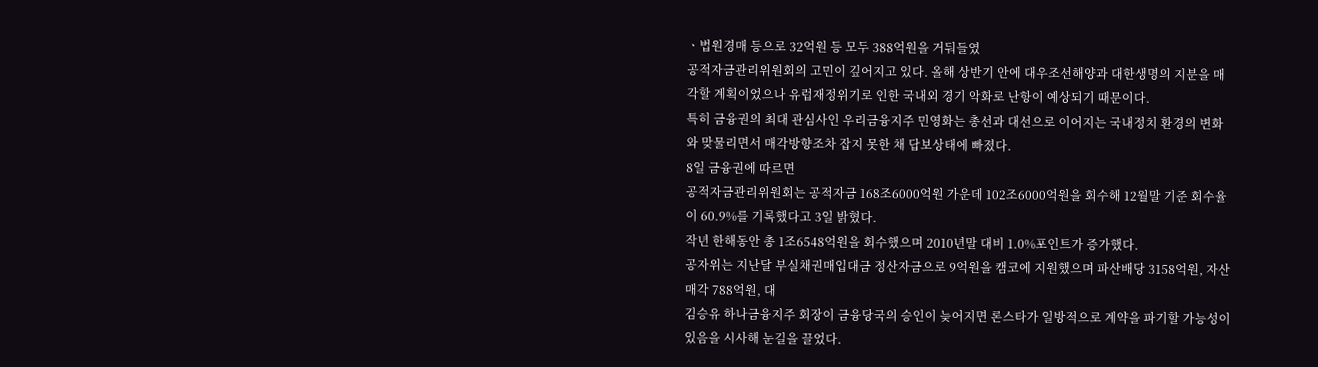ㆍ법원경매 등으로 32억원 등 모두 388억원을 거둬들였
공적자금관리위원회의 고민이 깊어지고 있다. 올해 상반기 안에 대우조선해양과 대한생명의 지분을 매각할 계획이었으나 유럽재정위기로 인한 국내외 경기 악화로 난항이 예상되기 때문이다.
특히 금융권의 최대 관심사인 우리금융지주 민영화는 총선과 대선으로 이어지는 국내정치 환경의 변화와 맞물리면서 매각방향조차 잡지 못한 채 답보상태에 빠졌다.
8일 금융권에 따르면
공적자금관리위원회는 공적자금 168조6000억원 가운데 102조6000억원을 회수해 12월말 기준 회수율이 60.9%를 기록했다고 3일 밝혔다.
작년 한해동안 총 1조6548억원을 회수했으며 2010년말 대비 1.0%포인트가 증가했다.
공자위는 지난달 부실채권매입대금 정산자금으로 9억원을 캠코에 지원했으며 파산배당 3158억원, 자산매각 788억원, 대
김승유 하나금융지주 회장이 금융당국의 승인이 늦어지면 론스타가 일방적으로 계약을 파기할 가능성이 있음을 시사해 눈길을 끌었다.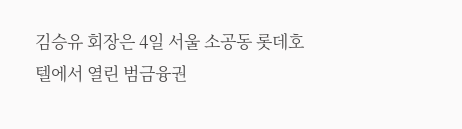김승유 회장은 4일 서울 소공동 롯데호텔에서 열린 범금융권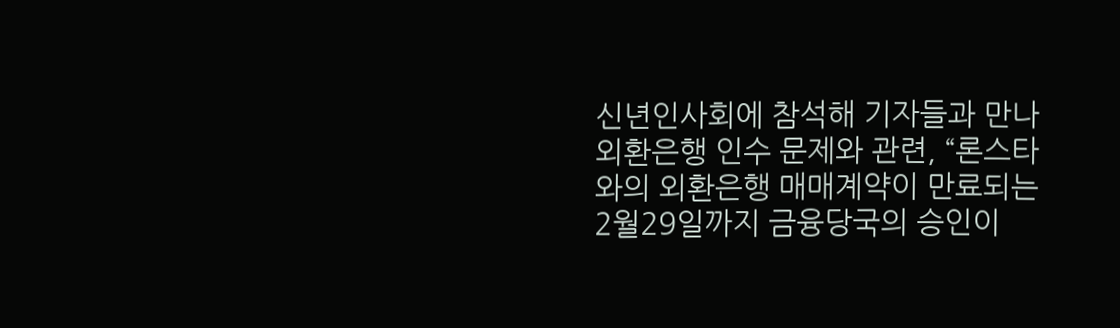신년인사회에 참석해 기자들과 만나 외환은행 인수 문제와 관련, “론스타와의 외환은행 매매계약이 만료되는 2월29일까지 금융당국의 승인이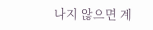나지 않으면 계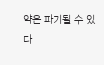약은 파기될 수 있다